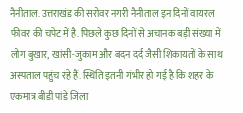नैनीताल. उत्तराखंड की सरोवर नगरी नैनीताल इन दिनों वायरल फीवर की चपेट में है. पिछले कुछ दिनों से अचानक बड़ी संख्या में लोग बुखार, खांसी-जुकाम और बदन दर्द जैसी शिकायतों के साथ अस्पताल पहुंच रहे हैं. स्थिति इतनी गंभीर हो गई है कि शहर के एकमात्र बीडी पांडे जिला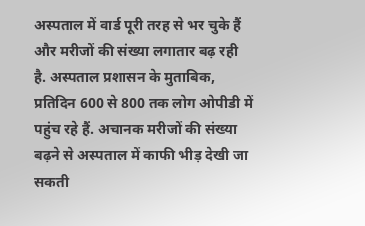अस्पताल में वार्ड पूरी तरह से भर चुके हैं और मरीजों की संख्या लगातार बढ़ रही है. अस्पताल प्रशासन के मुताबिक, प्रतिदिन 600 से 800 तक लोग ओपीडी में पहुंच रहे हैं. अचानक मरीजों की संख्या बढ़ने से अस्पताल में काफी भीड़ देखी जा सकती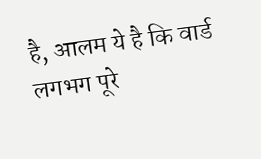है, आलम ये है कि वार्ड लगभग पूरे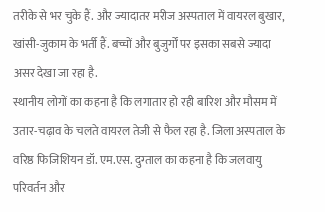तरीके से भर चुके हैं. और ज्यादातर मरीज अस्पताल में वायरल बुखार, खांसी-जुकाम के भर्ती हैं. बच्चों और बुजुर्गों पर इसका सबसे ज्यादा असर देखा जा रहा है.
स्थानीय लोगों का कहना है कि लगातार हो रही बारिश और मौसम में उतार-चढ़ाव के चलते वायरल तेजी से फैल रहा है. जिला अस्पताल के वरिष्ठ फिजिशियन डॉ. एम.एस. दुग्ताल का कहना है कि जलवायु परिवर्तन और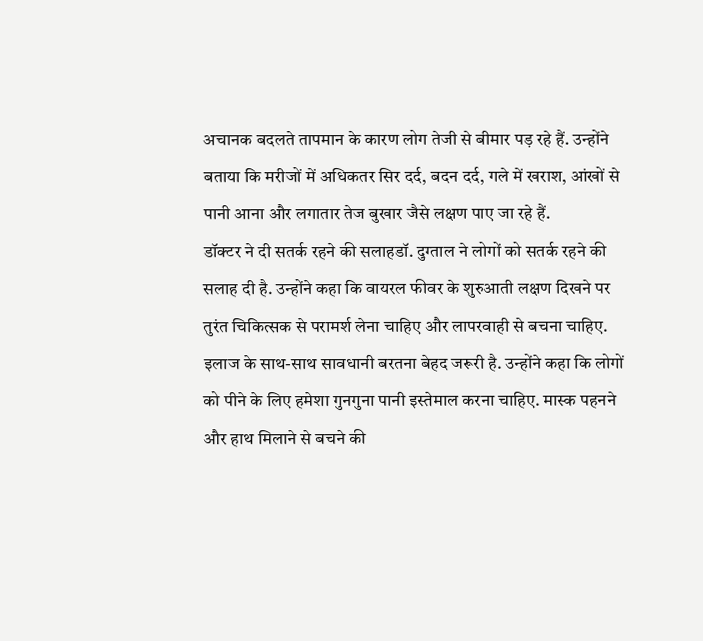अचानक बदलते तापमान के कारण लोग तेजी से बीमार पड़ रहे हैं. उन्होंने बताया कि मरीजों में अधिकतर सिर दर्द, बदन दर्द, गले में खराश, आंखों से पानी आना और लगातार तेज बुखार जैसे लक्षण पाए जा रहे हैं.
डॉक्टर ने दी सतर्क रहने की सलाहडॉ. दुग्ताल ने लोगों को सतर्क रहने की सलाह दी है. उन्होंने कहा कि वायरल फीवर के शुरुआती लक्षण दिखने पर तुरंत चिकित्सक से परामर्श लेना चाहिए और लापरवाही से बचना चाहिए. इलाज के साथ-साथ सावधानी बरतना बेहद जरूरी है. उन्होंने कहा कि लोगों को पीने के लिए हमेशा गुनगुना पानी इस्तेमाल करना चाहिए. मास्क पहनने और हाथ मिलाने से बचने की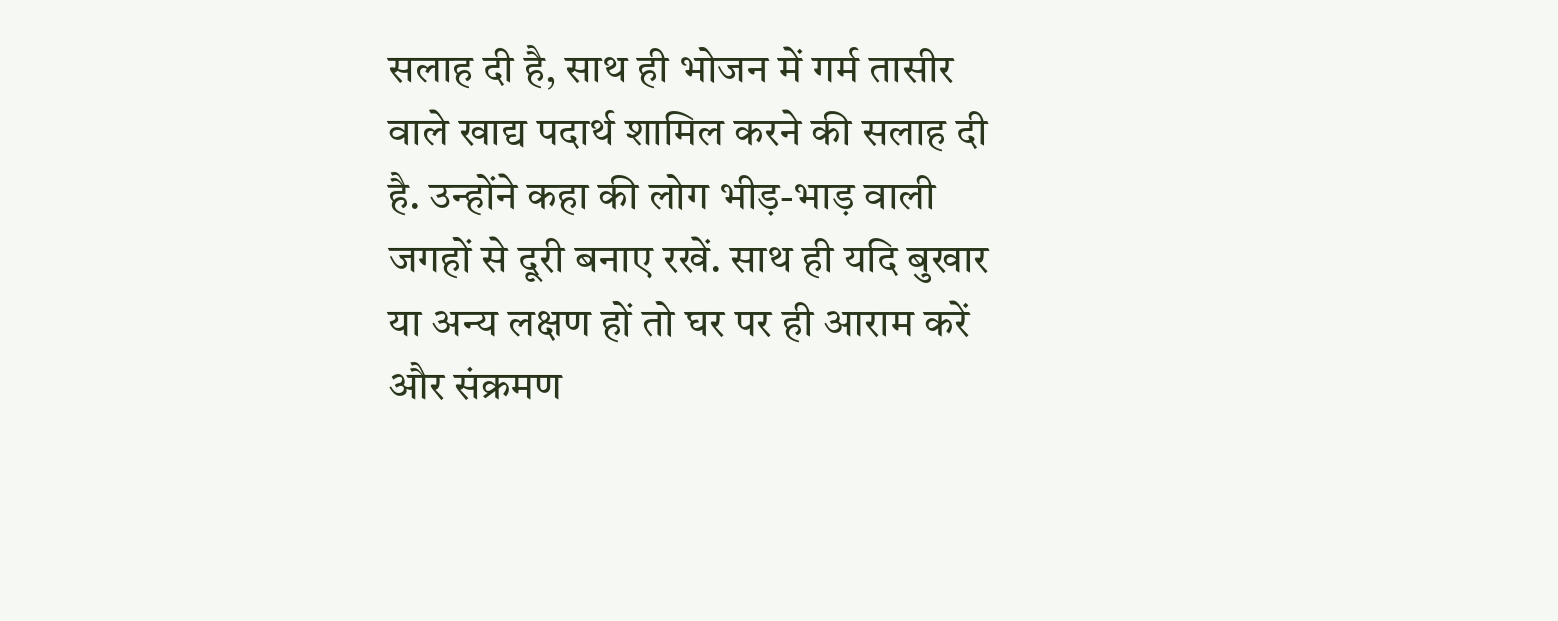सलाह दी है, साथ ही भोजन में गर्म तासीर वाले खाद्य पदार्थ शामिल करने की सलाह दी है. उन्होंने कहा की लोग भीड़-भाड़ वाली जगहों से दूरी बनाए रखें. साथ ही यदि बुखार या अन्य लक्षण हों तो घर पर ही आराम करें और संक्रमण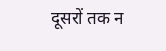दूसरों तक न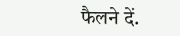फैलने दें.